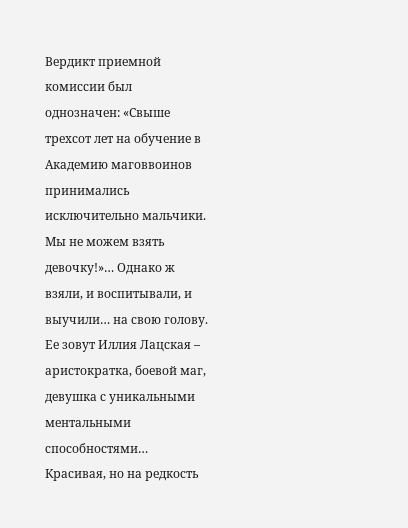Вердикт приемной комиссии был однозначен: «Свыше трехсот лет на обучение в Академию маговвоинов принимались исключительно мальчики. Мы не можем взять девочку!»… Однако ж взяли, и воспитывали, и выучили… на свою голову. Ее зовут Иллия Лацская – аристократка, боевой маг, девушка с уникальными ментальными способностями… Красивая, но на редкость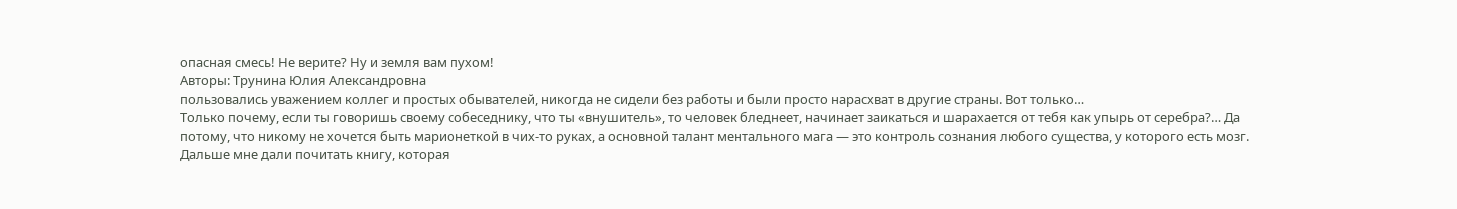опасная смесь! Не верите? Ну и земля вам пухом!
Авторы: Трунина Юлия Александровна
пользовались уважением коллег и простых обывателей, никогда не сидели без работы и были просто нарасхват в другие страны. Вот только…
Только почему, если ты говоришь своему собеседнику, что ты «внушитель», то человек бледнеет, начинает заикаться и шарахается от тебя как упырь от серебра?… Да потому, что никому не хочется быть марионеткой в чих-то руках, а основной талант ментального мага — это контроль сознания любого существа, у которого есть мозг.
Дальше мне дали почитать книгу, которая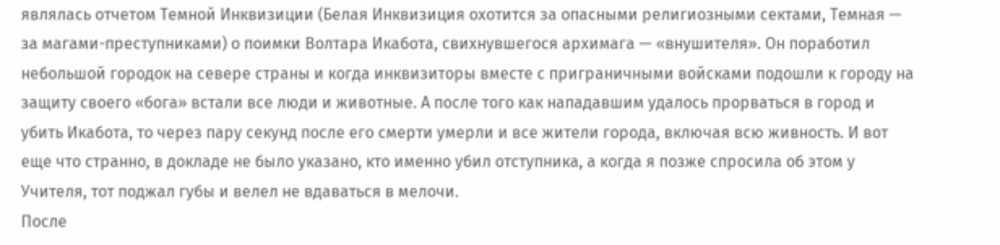являлась отчетом Темной Инквизиции (Белая Инквизиция охотится за опасными религиозными сектами, Темная — за магами-преступниками) о поимки Волтара Икабота, свихнувшегося архимага — «внушителя». Он поработил небольшой городок на севере страны и когда инквизиторы вместе с приграничными войсками подошли к городу на защиту своего «бога» встали все люди и животные. А после того как нападавшим удалось прорваться в город и убить Икабота, то через пару секунд после его смерти умерли и все жители города, включая всю живность. И вот еще что странно, в докладе не было указано, кто именно убил отступника, а когда я позже спросила об этом у Учителя, тот поджал губы и велел не вдаваться в мелочи.
После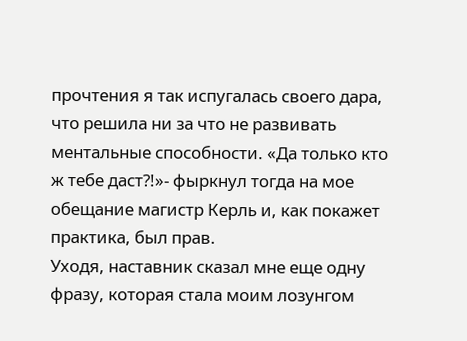прочтения я так испугалась своего дара, что решила ни за что не развивать ментальные способности. «Да только кто ж тебе даст?!»- фыркнул тогда на мое обещание магистр Керль и, как покажет практика, был прав.
Уходя, наставник сказал мне еще одну фразу, которая стала моим лозунгом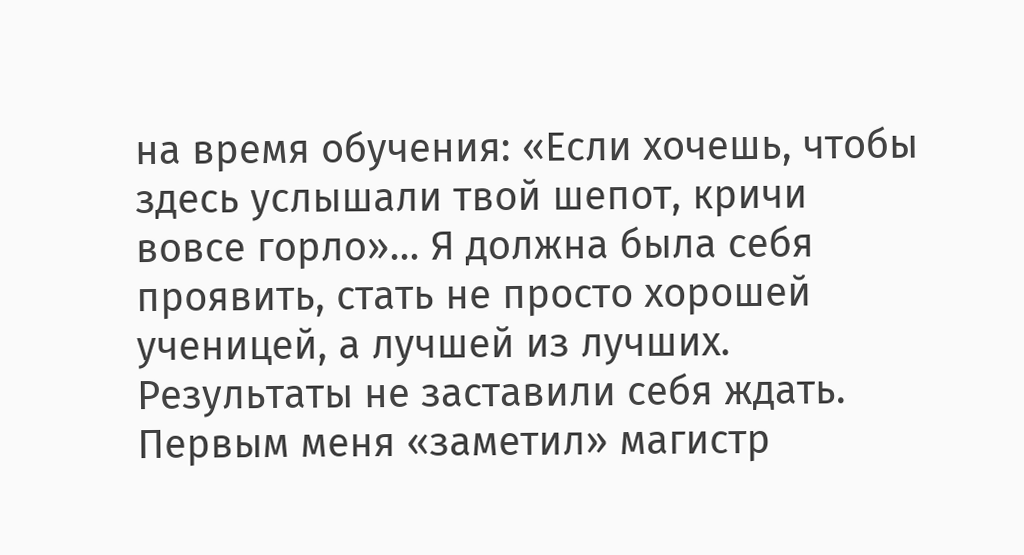на время обучения: «Если хочешь, чтобы здесь услышали твой шепот, кричи вовсе горло»… Я должна была себя проявить, стать не просто хорошей ученицей, а лучшей из лучших.
Результаты не заставили себя ждать. Первым меня «заметил» магистр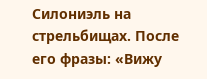Силониэль на стрельбищах. После его фразы: «Вижу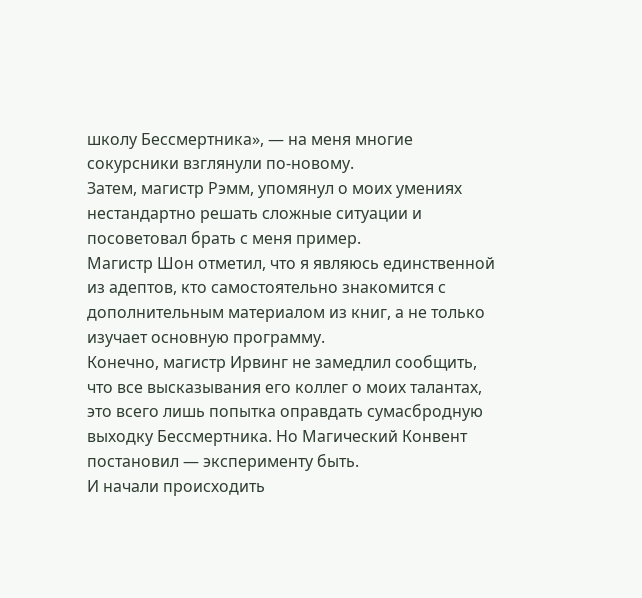школу Бессмертника», — на меня многие сокурсники взглянули по-новому.
Затем, магистр Рэмм, упомянул о моих умениях нестандартно решать сложные ситуации и посоветовал брать с меня пример.
Магистр Шон отметил, что я являюсь единственной из адептов, кто самостоятельно знакомится с дополнительным материалом из книг, а не только изучает основную программу.
Конечно, магистр Ирвинг не замедлил сообщить, что все высказывания его коллег о моих талантах, это всего лишь попытка оправдать сумасбродную выходку Бессмертника. Но Магический Конвент постановил — эксперименту быть.
И начали происходить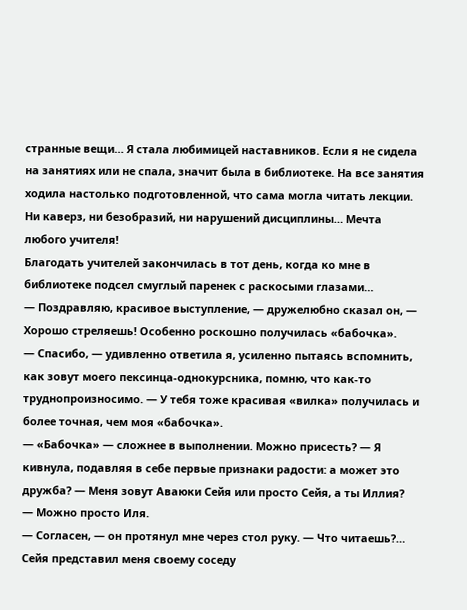странные вещи… Я стала любимицей наставников. Если я не сидела на занятиях или не спала, значит была в библиотеке. На все занятия ходила настолько подготовленной, что сама могла читать лекции. Ни каверз, ни безобразий, ни нарушений дисциплины… Мечта любого учителя!
Благодать учителей закончилась в тот день, когда ко мне в библиотеке подсел смуглый паренек с раскосыми глазами…
— Поздравляю, красивое выступление, — дружелюбно сказал он, — Хорошо стреляешь! Особенно роскошно получилась «бабочка».
— Спасибо, — удивленно ответила я, усиленно пытаясь вспомнить, как зовут моего пексинца-однокурсника, помню, что как-то труднопроизносимо. — У тебя тоже красивая «вилка» получилась и более точная, чем моя «бабочка».
— «Бабочка» — сложнее в выполнении. Можно присесть? — Я кивнула, подавляя в себе первые признаки радости: а может это дружба? — Меня зовут Аваюки Сейя или просто Сейя, а ты Иллия?
— Можно просто Иля.
— Согласен, — он протянул мне через стол руку. — Что читаешь?…
Сейя представил меня своему соседу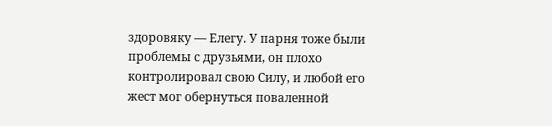здоровяку — Елегу. У парня тоже были проблемы с друзьями, он плохо контролировал свою Силу, и любой его жест мог обернуться поваленной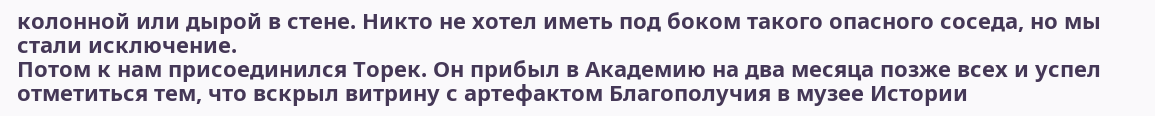колонной или дырой в стене. Никто не хотел иметь под боком такого опасного соседа, но мы стали исключение.
Потом к нам присоединился Торек. Он прибыл в Академию на два месяца позже всех и успел отметиться тем, что вскрыл витрину с артефактом Благополучия в музее Истории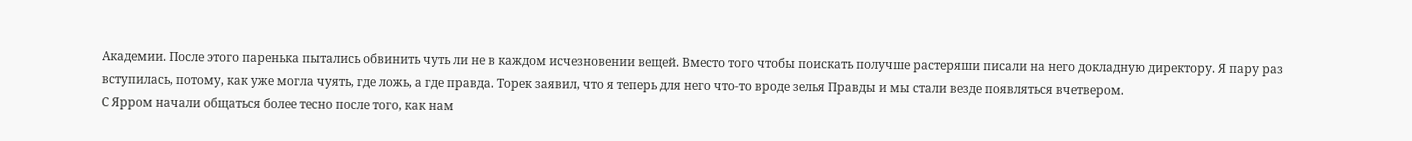Академии. После этого паренька пытались обвинить чуть ли не в каждом исчезновении вещей. Вместо того чтобы поискать получше растеряши писали на него докладную директору. Я пару раз вступилась, потому, как уже могла чуять, где ложь, а где правда. Торек заявил, что я теперь для него что-то вроде зелья Правды и мы стали везде появляться вчетвером.
С Ярром начали общаться более тесно после того, как нам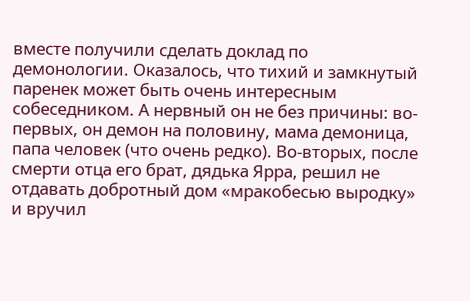вместе получили сделать доклад по демонологии. Оказалось, что тихий и замкнутый паренек может быть очень интересным собеседником. А нервный он не без причины: во-первых, он демон на половину, мама демоница, папа человек (что очень редко). Во-вторых, после смерти отца его брат, дядька Ярра, решил не отдавать добротный дом «мракобесью выродку» и вручил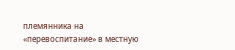племянника на «перевоспитание» в местную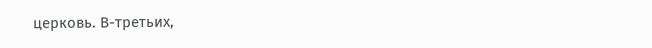церковь. В-третьих,